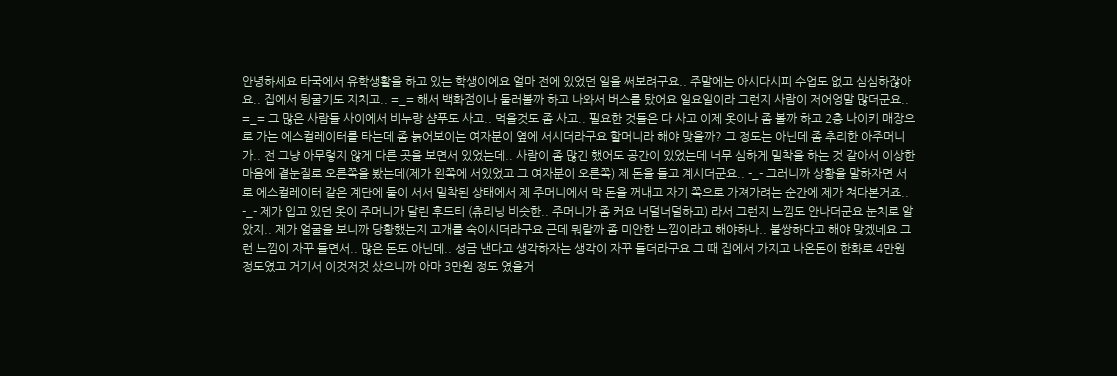안녕하세요 타국에서 유학생활을 하고 있는 학생이에요 얼마 전에 있었던 일을 써보려구요.. 주말에는 아시다시피 수업도 없고 심심하잖아요.. 집에서 뒹굴기도 지치고.. =_= 해서 백화점이나 둘러볼까 하고 나와서 버스를 탔어요 일요일이라 그런지 사람이 저어엉말 많더군요.. =_= 그 많은 사람들 사이에서 비누랑 샴푸도 사고.. 먹을것도 좀 사고.. 필요한 것들은 다 사고 이제 옷이나 좀 볼까 하고 2층 나이키 매장으로 가는 에스컬레이터를 타는데 좀 늙어보이는 여자분이 옆에 서시더라구요 할머니라 해야 맞을까? 그 정도는 아닌데 좀 추리한 아주머니가.. 전 그냥 아무렇지 않게 다른 곳을 보면서 있었는데.. 사람이 좀 많긴 했어도 공간이 있었는데 너무 심하게 밀착을 하는 것 같아서 이상한 마음에 곁눈질로 오른쪽을 봤는데(제가 왼쪽에 서있었고 그 여자분이 오른쪽) 제 돈을 들고 계시더군요.. -_- 그러니까 상황을 말하자면 서로 에스컬레이터 같은 계단에 둘이 서서 밀착된 상태에서 제 주머니에서 막 돈을 꺼내고 자기 쪽으로 가져가려는 순간에 제가 쳐다본거죠.. -_- 제가 입고 있던 옷이 주머니가 달린 후드티 (츄리닝 비슷한.. 주머니가 좀 커요 너덜너덜하고) 라서 그런지 느낌도 안나더군요 눈치로 알았지.. 제가 얼굴을 보니까 당황했는지 고개를 숙이시더라구요 근데 뭐랄까 좀 미안한 느낌이라고 해야하나.. 불쌍하다고 해야 맞겠네요 그런 느낌이 자꾸 들면서.. 많은 돈도 아닌데.. 성금 낸다고 생각하자는 생각이 자꾸 들더라구요 그 때 집에서 가지고 나온돈이 한화로 4만원 정도였고 거기서 이것저것 샀으니까 아마 3만원 정도 였을거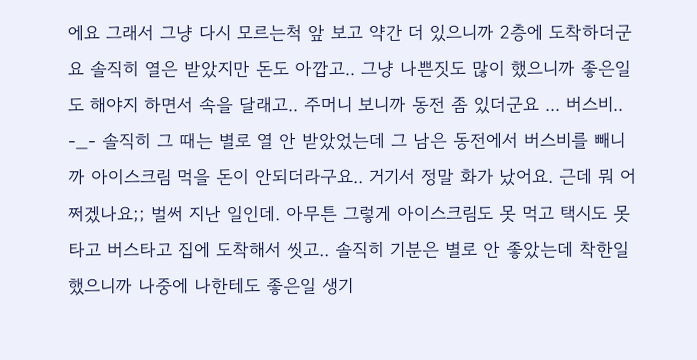에요 그래서 그냥 다시 모르는척 앞 보고 약간 더 있으니까 2층에 도착하더군요 솔직히 열은 받았지만 돈도 아깝고.. 그냥 나쁜짓도 많이 했으니까 좋은일도 해야지 하면서 속을 달래고.. 주머니 보니까 동전 좀 있더군요 ... 버스비.. -_- 솔직히 그 때는 별로 열 안 받았었는데 그 남은 동전에서 버스비를 빼니까 아이스크림 먹을 돈이 안되더라구요.. 거기서 정말 화가 났어요. 근데 뭐 어쩌겠나요;; 벌써 지난 일인데. 아무튼 그렇게 아이스크림도 못 먹고 택시도 못타고 버스타고 집에 도착해서 씻고.. 솔직히 기분은 별로 안 좋았는데 착한일 했으니까 나중에 나한테도 좋은일 생기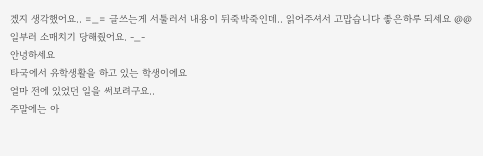겠지 생각했어요.. =_= 글쓰는게 서툴러서 내용이 뒤죽박죽인데.. 읽어주셔서 고맙습니다 좋은하루 되세요 @@
일부러 소매치기 당해줬어요. -_-
안녕하세요
타국에서 유학생활을 하고 있는 학생이에요
얼마 전에 있었던 일을 써보려구요..
주말에는 아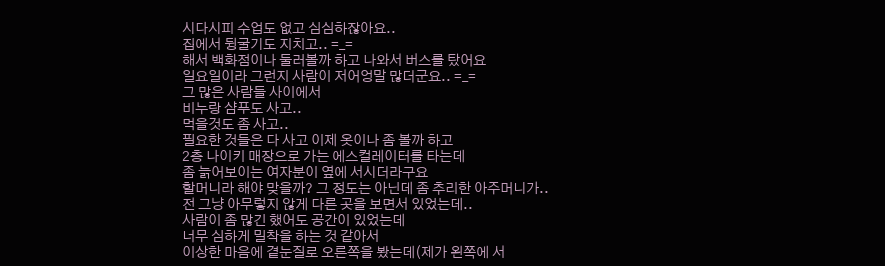시다시피 수업도 없고 심심하잖아요..
집에서 뒹굴기도 지치고.. =_=
해서 백화점이나 둘러볼까 하고 나와서 버스를 탔어요
일요일이라 그런지 사람이 저어엉말 많더군요.. =_=
그 많은 사람들 사이에서
비누랑 샴푸도 사고..
먹을것도 좀 사고..
필요한 것들은 다 사고 이제 옷이나 좀 볼까 하고
2층 나이키 매장으로 가는 에스컬레이터를 타는데
좀 늙어보이는 여자분이 옆에 서시더라구요
할머니라 해야 맞을까? 그 정도는 아닌데 좀 추리한 아주머니가..
전 그냥 아무렇지 않게 다른 곳을 보면서 있었는데..
사람이 좀 많긴 했어도 공간이 있었는데
너무 심하게 밀착을 하는 것 같아서
이상한 마음에 곁눈질로 오른쪽을 봤는데(제가 왼쪽에 서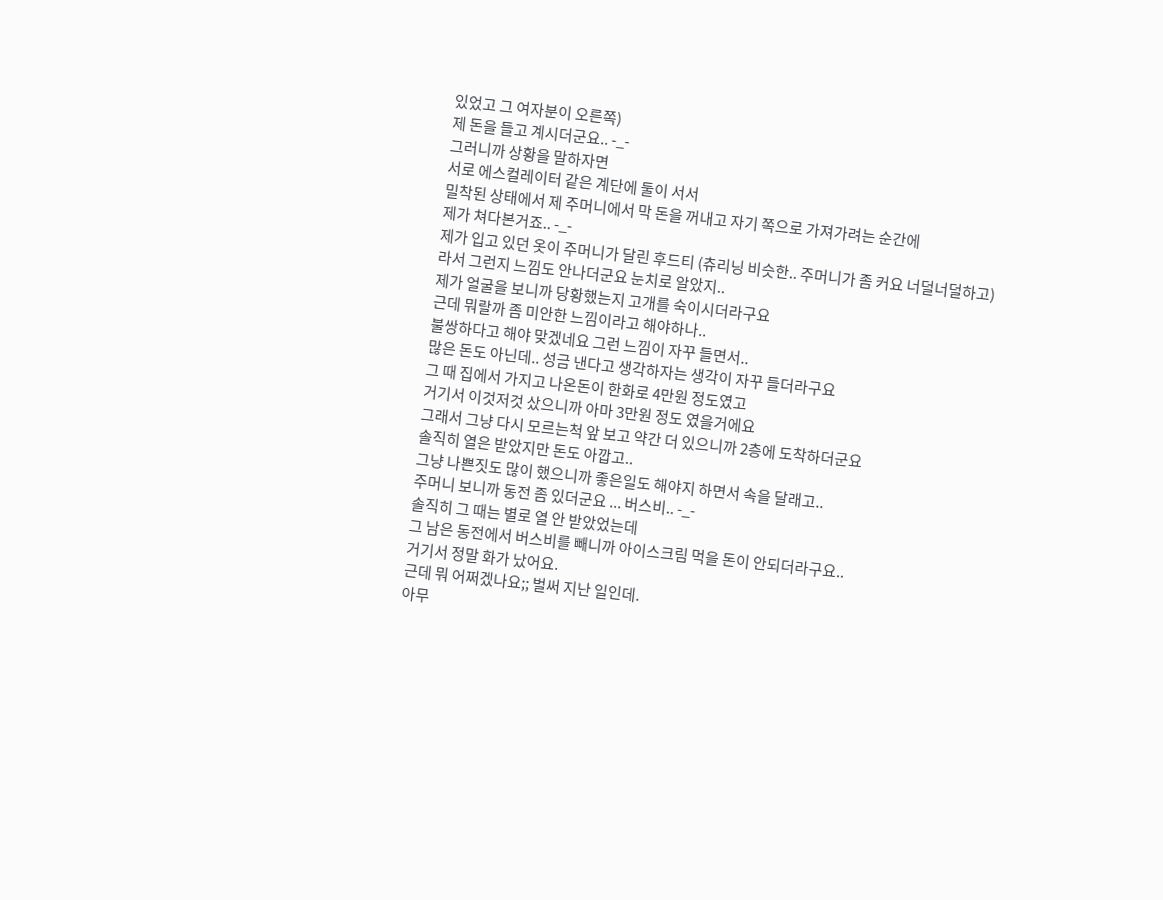있었고 그 여자분이 오른쪽)
제 돈을 들고 계시더군요.. -_-
그러니까 상황을 말하자면
서로 에스컬레이터 같은 계단에 둘이 서서
밀착된 상태에서 제 주머니에서 막 돈을 꺼내고 자기 쪽으로 가져가려는 순간에
제가 쳐다본거죠.. -_-
제가 입고 있던 옷이 주머니가 달린 후드티 (츄리닝 비슷한.. 주머니가 좀 커요 너덜너덜하고)
라서 그런지 느낌도 안나더군요 눈치로 알았지..
제가 얼굴을 보니까 당황했는지 고개를 숙이시더라구요
근데 뭐랄까 좀 미안한 느낌이라고 해야하나..
불쌍하다고 해야 맞겠네요 그런 느낌이 자꾸 들면서..
많은 돈도 아닌데.. 성금 낸다고 생각하자는 생각이 자꾸 들더라구요
그 때 집에서 가지고 나온돈이 한화로 4만원 정도였고
거기서 이것저것 샀으니까 아마 3만원 정도 였을거에요
그래서 그냥 다시 모르는척 앞 보고 약간 더 있으니까 2층에 도착하더군요
솔직히 열은 받았지만 돈도 아깝고..
그냥 나쁜짓도 많이 했으니까 좋은일도 해야지 하면서 속을 달래고..
주머니 보니까 동전 좀 있더군요 ... 버스비.. -_-
솔직히 그 때는 별로 열 안 받았었는데
그 남은 동전에서 버스비를 빼니까 아이스크림 먹을 돈이 안되더라구요..
거기서 정말 화가 났어요.
근데 뭐 어쩌겠나요;; 벌써 지난 일인데.
아무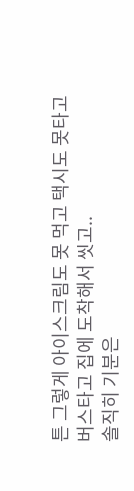튼 그렇게 아이스크림도 못 먹고 택시도 못타고
버스타고 집에 도착해서 씻고..
솔직히 기분은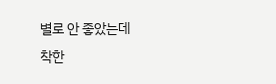별로 안 좋았는데
착한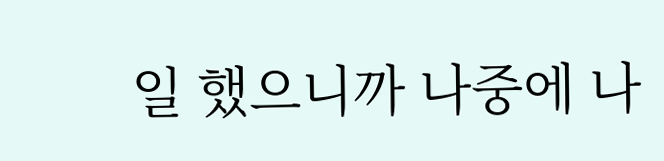일 했으니까 나중에 나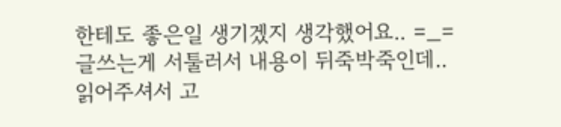한테도 좋은일 생기겠지 생각했어요.. =_=
글쓰는게 서툴러서 내용이 뒤죽박죽인데..
읽어주셔서 고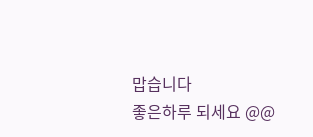맙습니다
좋은하루 되세요 @@